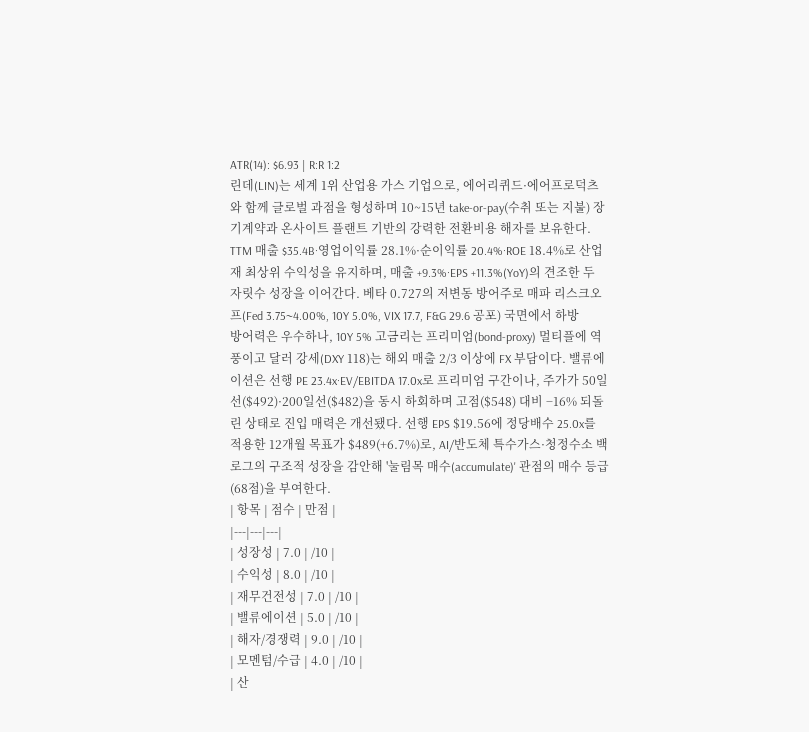ATR(14): $6.93 | R:R 1:2
린데(LIN)는 세계 1위 산업용 가스 기업으로, 에어리퀴드·에어프로덕츠와 함께 글로벌 과점을 형성하며 10~15년 take-or-pay(수취 또는 지불) 장기계약과 온사이트 플랜트 기반의 강력한 전환비용 해자를 보유한다. TTM 매출 $35.4B·영업이익률 28.1%·순이익률 20.4%·ROE 18.4%로 산업재 최상위 수익성을 유지하며, 매출 +9.3%·EPS +11.3%(YoY)의 견조한 두 자릿수 성장을 이어간다. 베타 0.727의 저변동 방어주로 매파 리스크오프(Fed 3.75~4.00%, 10Y 5.0%, VIX 17.7, F&G 29.6 공포) 국면에서 하방 방어력은 우수하나, 10Y 5% 고금리는 프리미엄(bond-proxy) 멀티플에 역풍이고 달러 강세(DXY 118)는 해외 매출 2/3 이상에 FX 부담이다. 밸류에이션은 선행 PE 23.4x·EV/EBITDA 17.0x로 프리미엄 구간이나, 주가가 50일선($492)·200일선($482)을 동시 하회하며 고점($548) 대비 −16% 되돌린 상태로 진입 매력은 개선됐다. 선행 EPS $19.56에 정당배수 25.0x를 적용한 12개월 목표가 $489(+6.7%)로, AI/반도체 특수가스·청정수소 백로그의 구조적 성장을 감안해 '눌림목 매수(accumulate)' 관점의 매수 등급(68점)을 부여한다.
| 항목 | 점수 | 만점 |
|---|---|---|
| 성장성 | 7.0 | /10 |
| 수익성 | 8.0 | /10 |
| 재무건전성 | 7.0 | /10 |
| 밸류에이션 | 5.0 | /10 |
| 해자/경쟁력 | 9.0 | /10 |
| 모멘텀/수급 | 4.0 | /10 |
| 산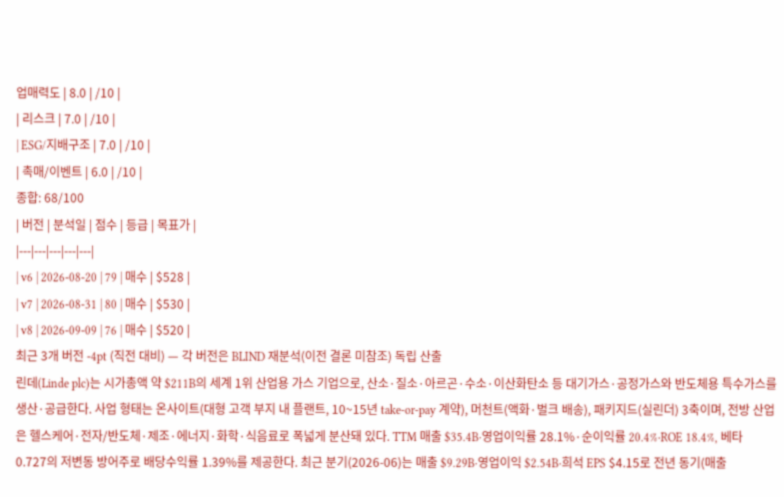업매력도 | 8.0 | /10 |
| 리스크 | 7.0 | /10 |
| ESG/지배구조 | 7.0 | /10 |
| 촉매/이벤트 | 6.0 | /10 |
종합: 68/100
| 버전 | 분석일 | 점수 | 등급 | 목표가 |
|---|---|---|---|---|
| v6 | 2026-08-20 | 79 | 매수 | $528 |
| v7 | 2026-08-31 | 80 | 매수 | $530 |
| v8 | 2026-09-09 | 76 | 매수 | $520 |
최근 3개 버전 -4pt (직전 대비) — 각 버전은 BLIND 재분석(이전 결론 미참조) 독립 산출
린데(Linde plc)는 시가총액 약 $211B의 세계 1위 산업용 가스 기업으로, 산소·질소·아르곤·수소·이산화탄소 등 대기가스·공정가스와 반도체용 특수가스를 생산·공급한다. 사업 형태는 온사이트(대형 고객 부지 내 플랜트, 10~15년 take-or-pay 계약), 머천트(액화·벌크 배송), 패키지드(실린더) 3축이며, 전방 산업은 헬스케어·전자/반도체·제조·에너지·화학·식음료로 폭넓게 분산돼 있다. TTM 매출 $35.4B·영업이익률 28.1%·순이익률 20.4%·ROE 18.4%, 베타 0.727의 저변동 방어주로 배당수익률 1.39%를 제공한다. 최근 분기(2026-06)는 매출 $9.29B·영업이익 $2.54B·희석 EPS $4.15로 전년 동기(매출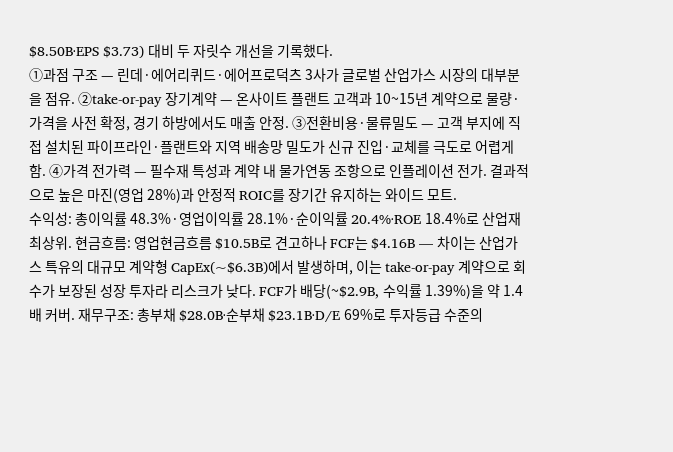$8.50B·EPS $3.73) 대비 두 자릿수 개선을 기록했다.
①과점 구조 — 린데·에어리퀴드·에어프로덕츠 3사가 글로벌 산업가스 시장의 대부분을 점유. ②take-or-pay 장기계약 — 온사이트 플랜트 고객과 10~15년 계약으로 물량·가격을 사전 확정, 경기 하방에서도 매출 안정. ③전환비용·물류밀도 — 고객 부지에 직접 설치된 파이프라인·플랜트와 지역 배송망 밀도가 신규 진입·교체를 극도로 어렵게 함. ④가격 전가력 — 필수재 특성과 계약 내 물가연동 조항으로 인플레이션 전가. 결과적으로 높은 마진(영업 28%)과 안정적 ROIC를 장기간 유지하는 와이드 모트.
수익성: 총이익률 48.3%·영업이익률 28.1%·순이익률 20.4%·ROE 18.4%로 산업재 최상위. 현금흐름: 영업현금흐름 $10.5B로 견고하나 FCF는 $4.16B — 차이는 산업가스 특유의 대규모 계약형 CapEx(~$6.3B)에서 발생하며, 이는 take-or-pay 계약으로 회수가 보장된 성장 투자라 리스크가 낮다. FCF가 배당(~$2.9B, 수익률 1.39%)을 약 1.4배 커버. 재무구조: 총부채 $28.0B·순부채 $23.1B·D/E 69%로 투자등급 수준의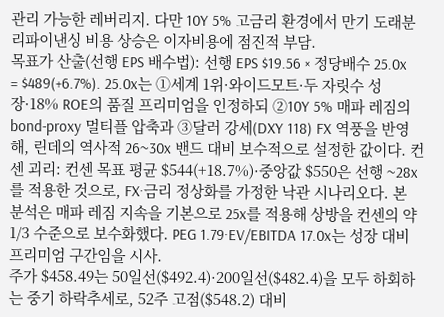관리 가능한 레버리지. 다만 10Y 5% 고금리 환경에서 만기 도래분 리파이낸싱 비용 상승은 이자비용에 점진적 부담.
목표가 산출(선행 EPS 배수법): 선행 EPS $19.56 × 정당배수 25.0x = $489(+6.7%). 25.0x는 ①세계 1위·와이드모트·두 자릿수 성장·18% ROE의 품질 프리미엄을 인정하되 ②10Y 5% 매파 레짐의 bond-proxy 멀티플 압축과 ③달러 강세(DXY 118) FX 역풍을 반영해, 린데의 역사적 26~30x 밴드 대비 보수적으로 설정한 값이다. 컨센 괴리: 컨센 목표 평균 $544(+18.7%)·중앙값 $550은 선행 ~28x를 적용한 것으로, FX·금리 정상화를 가정한 낙관 시나리오다. 본 분석은 매파 레짐 지속을 기본으로 25x를 적용해 상방을 컨센의 약 1/3 수준으로 보수화했다. PEG 1.79·EV/EBITDA 17.0x는 성장 대비 프리미엄 구간임을 시사.
주가 $458.49는 50일선($492.4)·200일선($482.4)을 모두 하회하는 중기 하락추세로, 52주 고점($548.2) 대비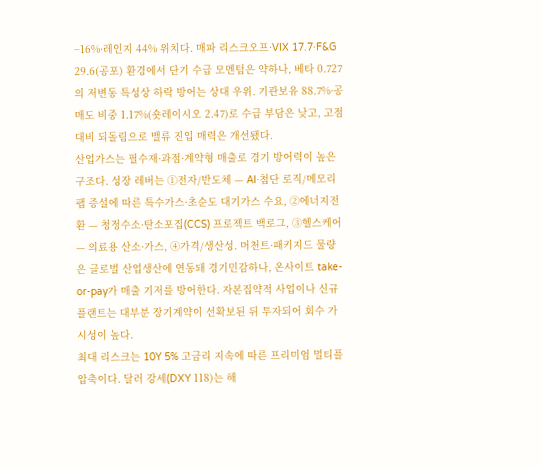−16%·레인지 44% 위치다. 매파 리스크오프·VIX 17.7·F&G 29.6(공포) 환경에서 단기 수급 모멘텀은 약하나, 베타 0.727의 저변동 특성상 하락 방어는 상대 우위. 기관보유 88.7%·공매도 비중 1.17%(숏레이시오 2.47)로 수급 부담은 낮고, 고점 대비 되돌림으로 밸류 진입 매력은 개선됐다.
산업가스는 필수재·과점·계약형 매출로 경기 방어력이 높은 구조다. 성장 레버는 ①전자/반도체 — AI·첨단 로직/메모리 팹 증설에 따른 특수가스·초순도 대기가스 수요, ②에너지전환 — 청정수소·탄소포집(CCS) 프로젝트 백로그, ③헬스케어 — 의료용 산소·가스, ④가격/생산성. 머천트·패키지드 물량은 글로벌 산업생산에 연동돼 경기민감하나, 온사이트 take-or-pay가 매출 기저를 방어한다. 자본집약적 사업이나 신규 플랜트는 대부분 장기계약이 선확보된 뒤 투자되어 회수 가시성이 높다.
최대 리스크는 10Y 5% 고금리 지속에 따른 프리미엄 멀티플 압축이다. 달러 강세(DXY 118)는 해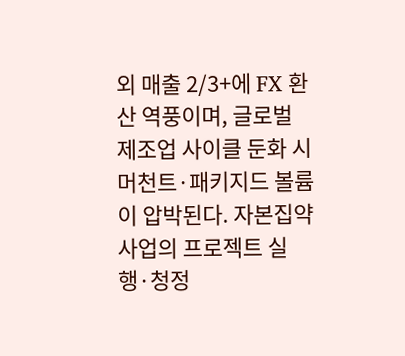외 매출 2/3+에 FX 환산 역풍이며, 글로벌 제조업 사이클 둔화 시 머천트·패키지드 볼륨이 압박된다. 자본집약 사업의 프로젝트 실행·청정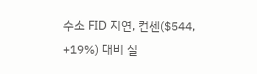수소 FID 지연, 컨센($544, +19%) 대비 실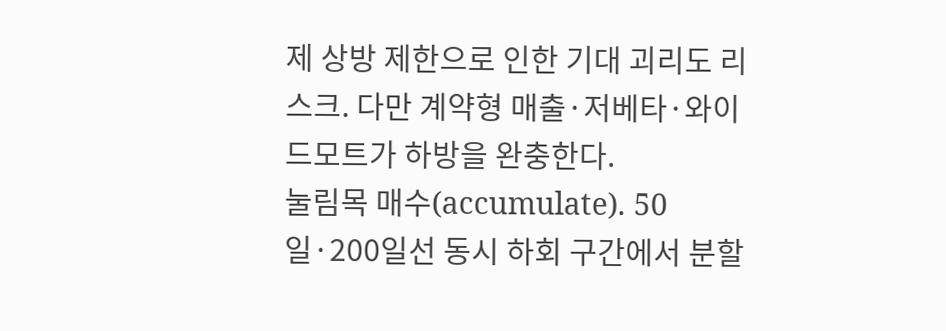제 상방 제한으로 인한 기대 괴리도 리스크. 다만 계약형 매출·저베타·와이드모트가 하방을 완충한다.
눌림목 매수(accumulate). 50일·200일선 동시 하회 구간에서 분할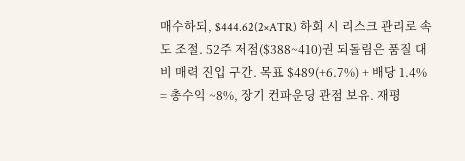매수하되, $444.62(2×ATR) 하회 시 리스크 관리로 속도 조절. 52주 저점($388~410)권 되돌림은 품질 대비 매력 진입 구간. 목표 $489(+6.7%) + 배당 1.4% = 총수익 ~8%, 장기 컨파운딩 관점 보유. 재평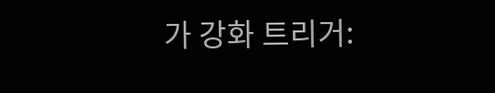가 강화 트리거: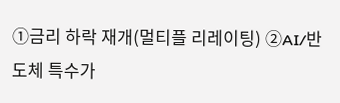①금리 하락 재개(멀티플 리레이팅) ②AI/반도체 특수가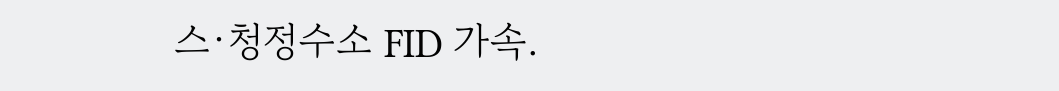스·청정수소 FID 가속.